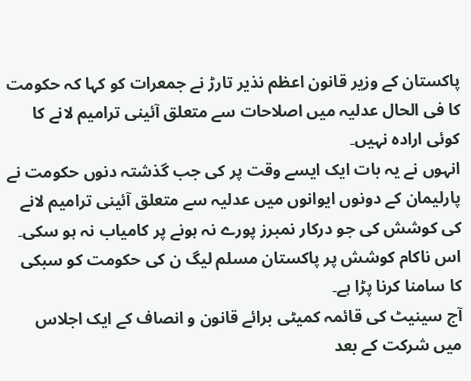پاکستان کے وزیر قانون اعظم نذیر تارڑ نے جمعرات کو کہا کہ حکومت کا فی الحال عدلیہ میں اصلاحات سے متعلق آئینی ترامیم لانے کا کوئی ارادہ نہیں۔
انہوں نے یہ بات ایک ایسے وقت پر کی جب گذشتہ دنوں حکومت نے پارلیمان کے دونوں ایوانوں میں عدلیہ سے متعلق آئینی ترامیم لانے کی کوشش کی جو درکار نمبرز پورے نہ ہونے پر کامیاب نہ ہو سکی۔
اس ناکام کوشش پر پاکستان مسلم لیگ ن کی حکومت کو سبکی کا سامنا کرنا پڑا ہے۔
آج سینیٹ کی قائمہ کمیٹی برائے قانون و انصاف کے ایک اجلاس میں شرکت کے بعد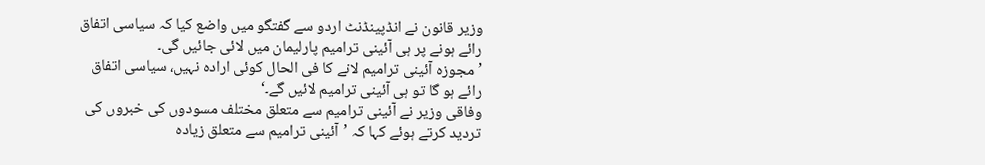وزیر قانون نے انڈپینڈنٹ اردو سے گفتگو میں واضع کیا کہ سیاسی اتفاق رائے ہونے پر ہی آئینی ترامیم پارلیمان میں لائی جائیں گی۔
’مجوزہ آئینی ترامیم لانے کا فی الحال کوئی ارادہ نہیں، سیاسی اتفاق رائے ہو گا تو ہی آئینی ترامیم لائیں گے۔‘
وفاقی وزیر نے آئینی ترامیم سے متعلق مختلف مسودوں کی خبروں کی تردید کرتے ہوئے کہا کہ ’آئینی ترامیم سے متعلق زیادہ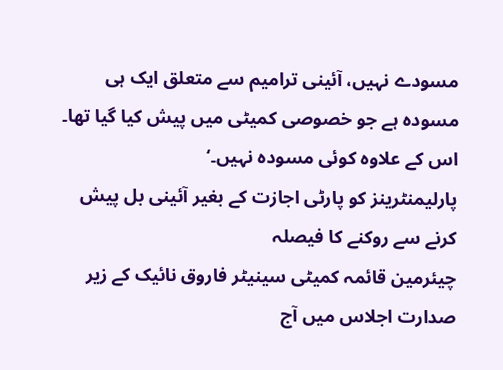مسودے نہیں، آئینی ترامیم سے متعلق ایک ہی مسودہ ہے جو خصوصی کمیٹی میں پیش کیا گیا تھا۔ اس کے علاوہ کوئی مسودہ نہیں۔‘
پارلیمنٹرینز کو پارٹی اجازت کے بغیر آئینی بل پیش کرنے سے روکنے کا فیصلہ
چیئرمین قائمہ کمیٹی سینیٹر فاروق نائیک کے زیر صدارت اجلاس میں آج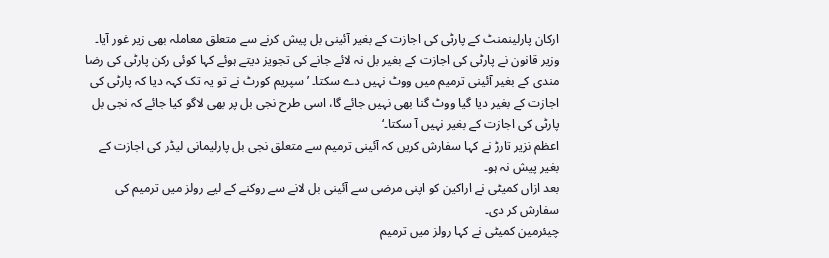ارکان پارلینمنٹ کے پارٹی کی اجازت کے بغیر آئینی بل پیش کرنے سے متعلق معاملہ بھی زیر غور آیا۔
وزیر قانون نے پارٹی کی اجازت کے بغیر بل نہ لائے جانے کی تجویز دیتے ہوئے کہا کوئی رکن پارٹی کی رضا مندی کے بغیر آئینی ترمیم میں ووٹ نہیں دے سکتا۔ ’سپریم کورٹ نے تو یہ تک کہہ دیا کہ پارٹی کی اجازت کے بغیر دیا گیا ووٹ گنا بھی نہیں جائے گا، اسی طرح نجی بل پر بھی لاگو کیا جائے کہ نجی بل پارٹی کی اجازت کے بغیر نہیں آ سکتا۔‘
اعظم نزیر تارڑ نے کہا سفارش کریں کہ آئینی ترمیم سے متعلق نجی بل پارلیمانی لیڈر کی اجازت کے بغیر پیش نہ ہو۔
بعد ازاں کمیٹی نے اراکین کو اپنی مرضی سے آئینی بل لانے سے روکنے کے لیے رولز میں ترمیم کی سفارش کر دی۔
چیئرمین کمیٹی نے کہا رولز میں ترمیم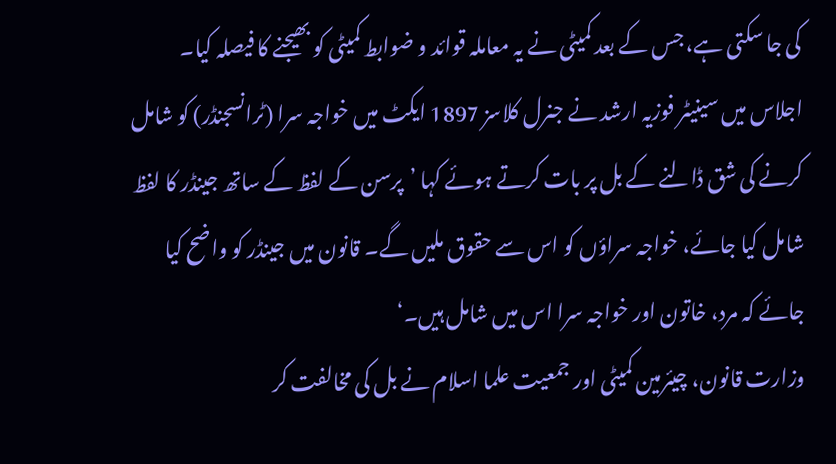کی جا سکتی ہے، جس کے بعد کمیٹی نے یہ معاملہ قوائد و ضوابط کمیٹی کو بھیجنے کا فیصلہ کیا۔
اجلاس میں سینیٹر فوزیہ ارشد نے جنرل کلاسز 1897 ایکٹ میں خواجہ سرا (ٹرانسجنڈر) کو شامل کرنے کی شق ڈالنے کے بل پر بات کرتے ہوئے کہا ’پرسن کے لفظ کے ساتھ جینڈر کا لفظ شامل کیا جائے، خواجہ سراؤں کو اس سے حقوق ملیں گے۔ قانون میں جینڈر کو واضح کیا جائے کہ مرد، خاتون اور خواجہ سرا اس میں شامل ہیں۔‘
وزارت قانون، چیئرمین کمیٹی اور جمعیت علما اسلام نے بل کی مخالفت کر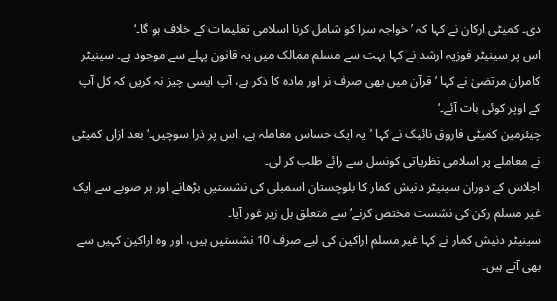دی۔ کمیٹی ارکان نے کہا کہ ’خواجہ سرا کو شامل کرنا اسلامی تعلیمات کے خلاف ہو گا۔‘
اس پر سینیٹر فوزیہ ارشد نے کہا بہت سے مسلم ممالک میں یہ قانون پہلے سے موجود ہے۔ سینیٹر کامران مرتضیٰ نے کہا ’قرآن میں بھی صرف نر اور مادہ کا ذکر ہے، آپ ایسی چیز نہ کریں کہ کل آپ کے اوپر کوئی بات آئے۔‘
چیئرمین کمیٹی فاروق نائیک نے کہا ’یہ ایک حساس معاملہ ہے، اس پر ذرا سوچیں۔‘ بعد ازاں کمیٹی نے معاملے پر اسلامی نظریاتی کونسل سے رائے طلب کر لی۔
اجلاس کے دوران سینیٹر دنیش کمار کا بلوچستان اسمبلی کی نشستیں بڑھانے اور ہر صوبے سے ایک غیر مسلم رکن کی نشست مختص کرنے‘ سے متعلق بل زیر غور آیا۔
سینیٹر دنیش کمار نے کہا غیر مسلم اراکین کی لیے صرف 10 نشستیں ہیں، اور وہ اراکین کہیں سے بھی آتے ہیں۔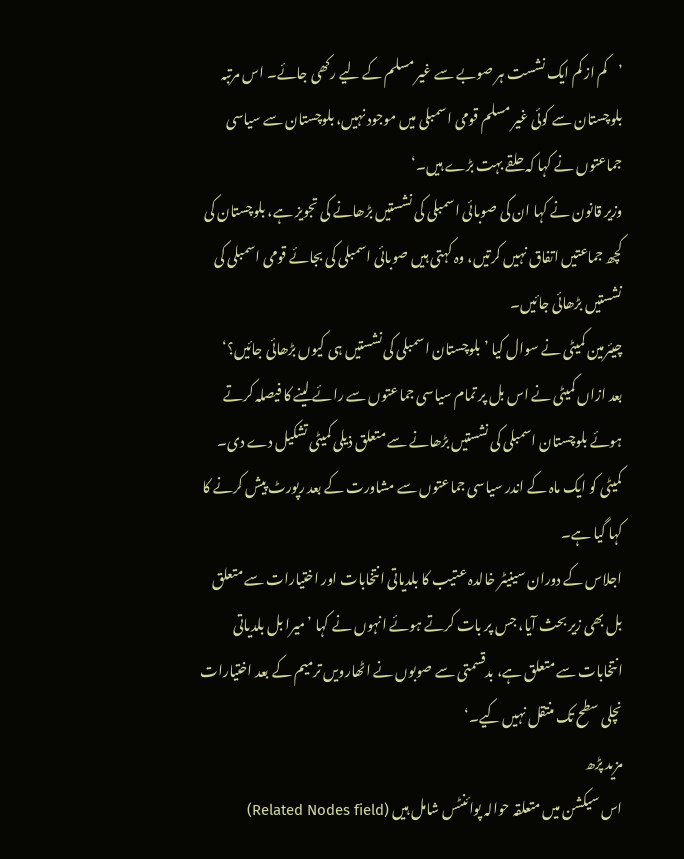’کم از کم ایک نشست ہر صوبے سے غیر مسلم کے لیے رکھی جائے۔ اس مرتبہ بلوچستان سے کوئی غیر مسلم قومی اسمبلی میں موجود نہیں، بلوچستان سے سیاسی جماعتوں نے کہا کہ حلقے بہت بڑے ہیں۔‘
وزیر قانون نے کہا ان کی صوبائی اسمبلی کی نشستیں بڑھانے کی تجویز ہے، بلوچستان کی کچھ جماعتیں اتفاق نہیں کرتیں، وہ کہتی ہیں صوبائی اسمبلی کی بجائے قومی اسمبلی کی نشستیں بڑھائی جائیں۔
چیئرمین کمیٹی نے سوال کیا ’بلوچستان اسمبلی کی نشستیں ہی کیوں بڑھائی جائیں؟‘
بعد ازاں کمیٹی نے اس بل پر تمام سیاسی جماعتوں سے رائے لینے کا فیصلہ کرتے ہوئے بلوچستان اسمبلی کی نشستیں بڑھانے سے متعلق ذیلی کمیٹی تشکیل دے دی۔
کمیٹی کو ایک ماہ کے اندر سیاسی جماعتوں سے مشاورت کے بعد رپورٹ پیش کرنے کا کہا گیا ہے۔
اجلاس کے دوران سینیٹر خالدہ عتیب کا بلدیاتی انتخابات اور اختیارات سے متعلق بل بھی زیر بحث آیا، جس پر بات کرتے ہوئے انہوں نے کہا ’میرا بل بلدیاتی انتخابات سے متعلق ہے، بدقسمتی سے صوبوں نے اٹھارویں ترمیم کے بعد اختیارات نچلی سطح تک منتقل نہیں کیے۔‘
مزید پڑھ
اس سیکشن میں متعلقہ حوالہ پوائنٹس شامل ہیں (Related Nodes field)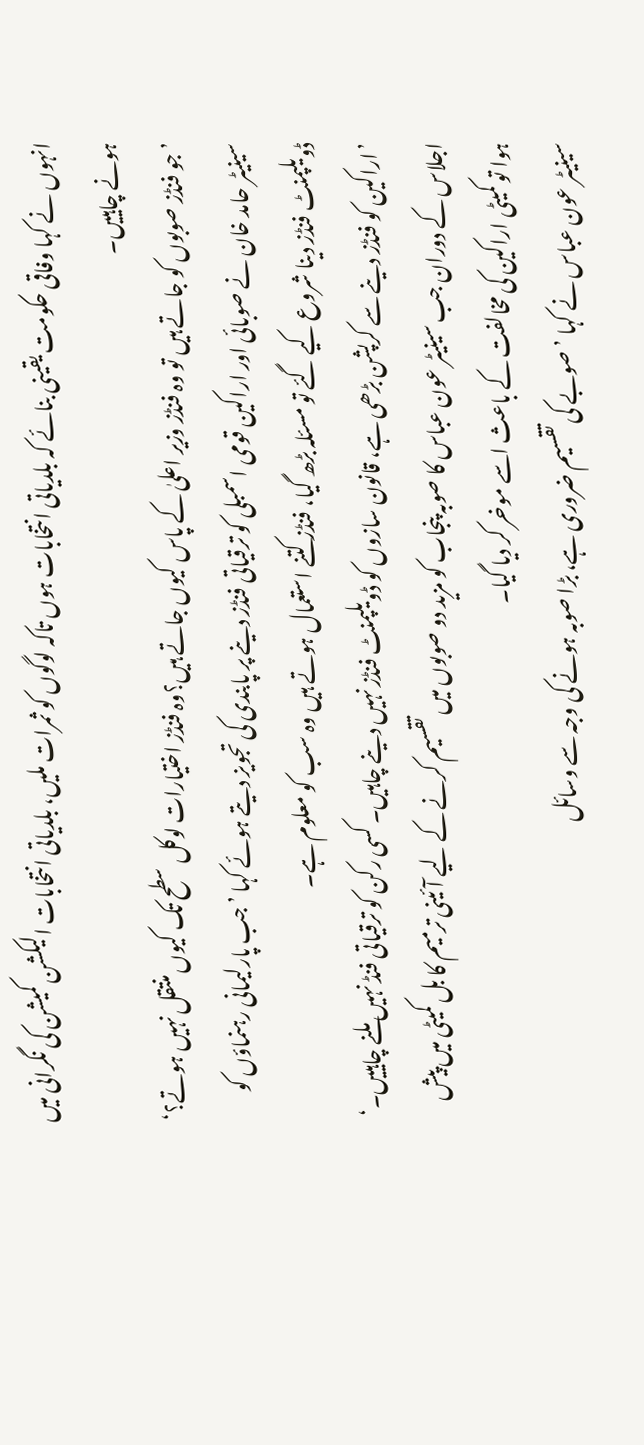انہوں نے کہا وفاقی حکومت یقینی بنائے کہ بلدیاتی انتخابات ہوں تاکہ لوگوں کو ثمرات ملیں، بلدیاتی انتخابات الیکشن کمیشن کی نگرانی میں ہونے چاہییں۔
’جو فنڈز صوبوں کو جاتے ہیں تو وہ فنڈز وزیر اعلیٰ کے پاس کیوں جاتے ہیں؟وہ فنڈز اختیارات لوکل سطح تک کیوں منتقل نہیں ہوتے؟‘
سینیٹر حامد خان نے صوبائی اور اراکین قومی اسمبلی کو ترقیاتی فنڈز دینے پر پابندی کی تجویز دیتے ہوئے کہا ’جب پارلیمانی رہنماؤں کو ڈویلپمنٹ فنڈز دینا شروع کیے گئے تو مسئلہ بڑھ گیا، فنڈز کتنے استعمال ہوتے ہیں وہ سب کو معلوم ہے۔
’اراکین کو فنڈز دینے سے کرپشن بڑھی ہے، قانون سازوں کو ڈویلپمنٹ فنڈز نہیں دینے چاہیں۔ کسی رکن کو ترقیاتی فنڈ نہیں ملنے چاہییں۔‘
اجلاس کے دوران جب سینیٹر عون عباس کا صوبہ پنجاب کو مزید دو صوبوں میں تقسیم کرنے کے لیے آئینی ترمیم کا بل کمیٹی میں پیش ہوا تو کمیٹی اراکین کی مخالفت کے باعث اسے موخر کر دیا گیا۔
سینیٹر عون عباس نے کہا ’صوبے کی تقسیم ضروری ہے، بڑا صوبہ ہونے کی وجہ سے وسائل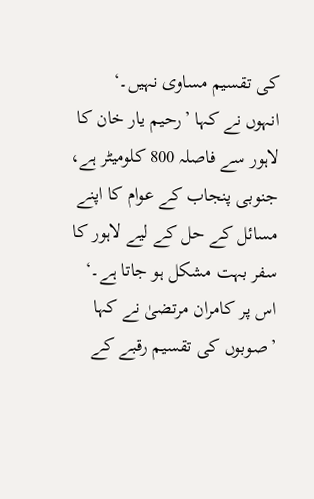کی تقسیم مساوی نہیں۔‘
انہوں نے کہا ’رحیم یار خان کا لاہور سے فاصلہ 800 کلومیٹر ہے، جنوبی پنجاب کے عوام کا اپنے مسائل کے حل کے لیے لاہور کا سفر بہت مشکل ہو جاتا ہے۔‘
اس پر کامران مرتضیٰ نے کہا ’صوبوں کی تقسیم رقبے کے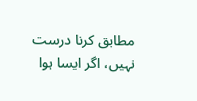مطابق کرنا درست نہیں، اگر ایسا ہوا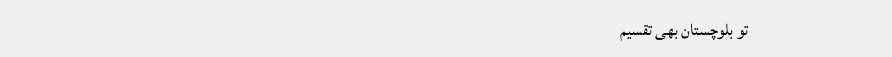تو بلوچستان بھی تقسیم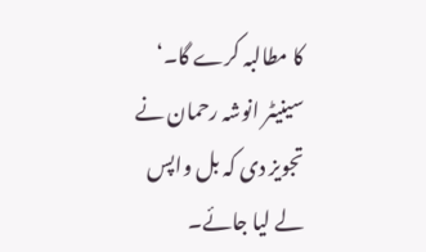کا مطالبہ کرے گا۔‘
سینیٹر انوشہ رحمان نے تجویز دی کہ بل واپس لے لیا جائے۔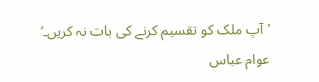’آپ ملک کو تقسیم کرنے کی بات نہ کریں۔‘
عوام عباس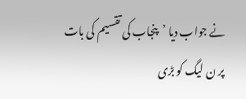نے جواب دیا ’پنجاب کی تقسیم کی بات پر ن لیگ کو بڑی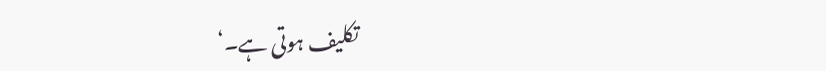تکلیف ہوتی ہے۔‘